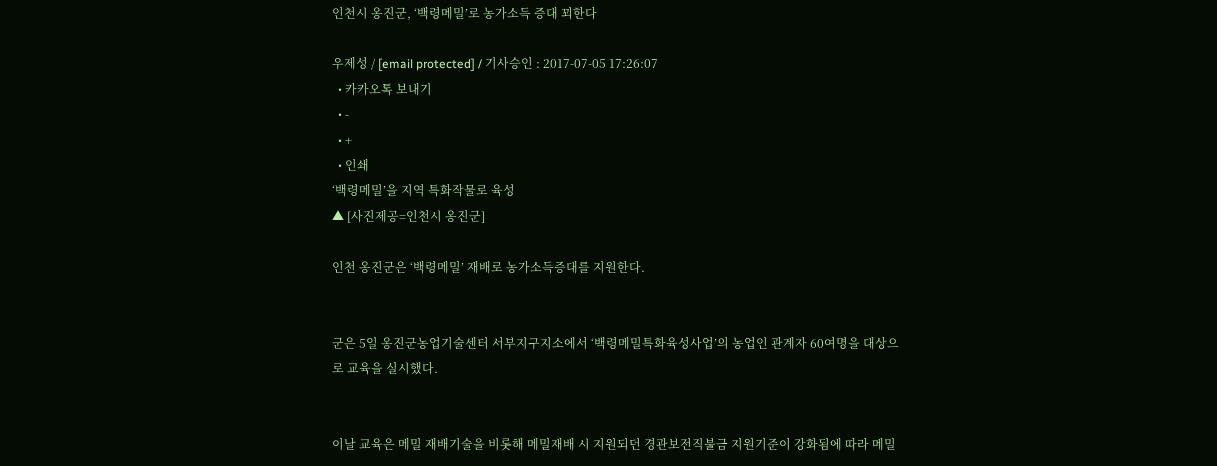인천시 옹진군, ‘백령메밀’로 농가소득 증대 꾀한다

우제성 / [email protected] / 기사승인 : 2017-07-05 17:26:07
  • 카카오톡 보내기
  • -
  • +
  • 인쇄
‘백령메밀’을 지역 특화작물로 육성
▲ [사진제공=인천시 옹진군]

인천 옹진군은 ‘백령메밀’ 재배로 농가소득증대를 지원한다.


군은 5일 옹진군농업기술센터 서부지구지소에서 ‘백령메밀특화육성사업’의 농업인 관계자 60여명을 대상으로 교육을 실시했다.


이날 교육은 메밀 재배기술을 비롯해 메밀재배 시 지원되던 경관보전직불금 지원기준이 강화됨에 따라 메밀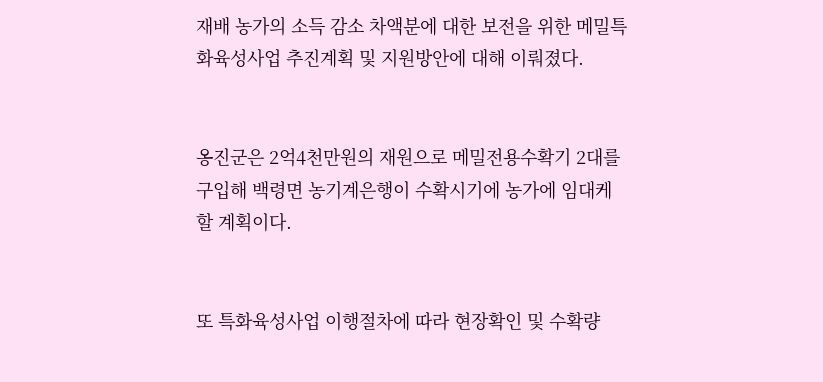재배 농가의 소득 감소 차액분에 대한 보전을 위한 메밀특화육성사업 추진계획 및 지원방안에 대해 이뤄졌다.


옹진군은 2억4천만원의 재원으로 메밀전용수확기 2대를 구입해 백령면 농기계은행이 수확시기에 농가에 임대케 할 계획이다.


또 특화육성사업 이행절차에 따라 현장확인 및 수확량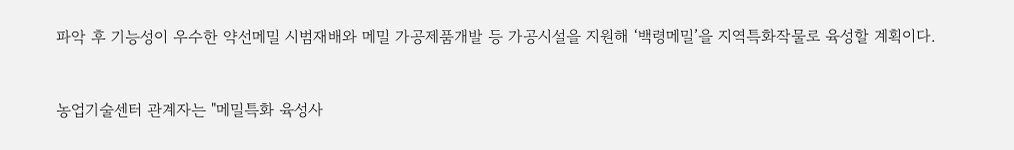파악 후 기능성이 우수한 약선메밀 시범재배와 메밀 가공제품개발 등 가공시설을 지원해 ‘백령메밀’을 지역특화작물로 육성할 계획이다.


농업기술센터 관계자는 "메밀특화 육성사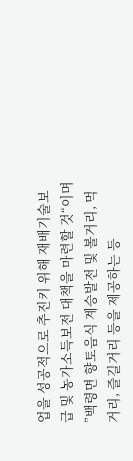업을 성공적으로 추진키 위해 재배기술보급 및 농가소득보전 대책을 마련할 것“이며 ”백령면 향토음식 계승발전 및 볼거리, 먹거리, 즐길거리 등을 제공하는 등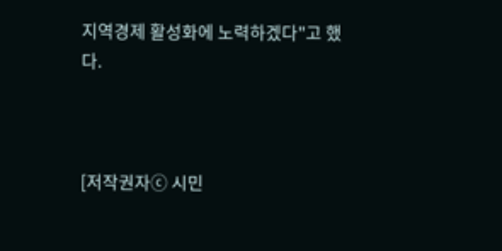지역경제 활성화에 노력하겠다"고 했다.



[저작권자ⓒ 시민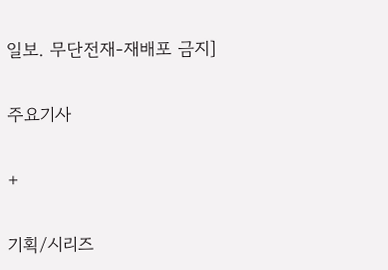일보. 무단전재-재배포 금지]

주요기사

+

기획/시리즈